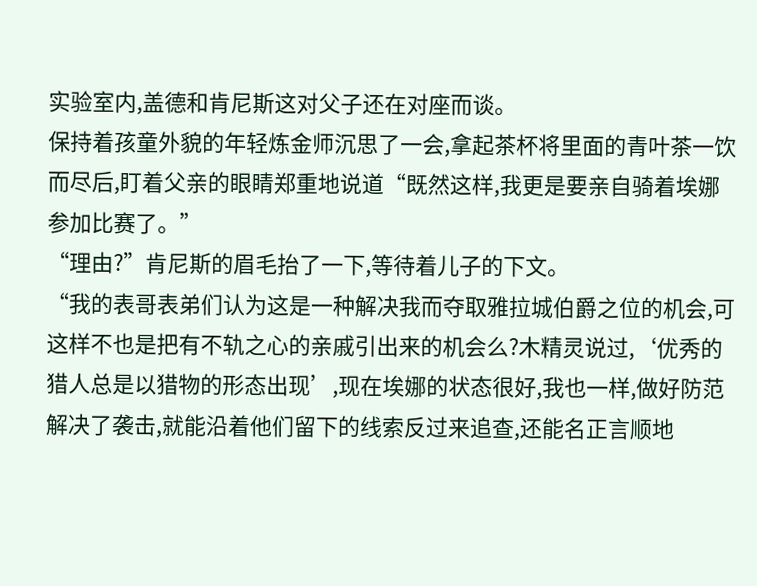实验室内,盖德和肯尼斯这对父子还在对座而谈。
保持着孩童外貌的年轻炼金师沉思了一会,拿起茶杯将里面的青叶茶一饮而尽后,盯着父亲的眼睛郑重地说道“既然这样,我更是要亲自骑着埃娜参加比赛了。”
“理由?”肯尼斯的眉毛抬了一下,等待着儿子的下文。
“我的表哥表弟们认为这是一种解决我而夺取雅拉城伯爵之位的机会,可这样不也是把有不轨之心的亲戚引出来的机会么?木精灵说过,‘优秀的猎人总是以猎物的形态出现’,现在埃娜的状态很好,我也一样,做好防范解决了袭击,就能沿着他们留下的线索反过来追查,还能名正言顺地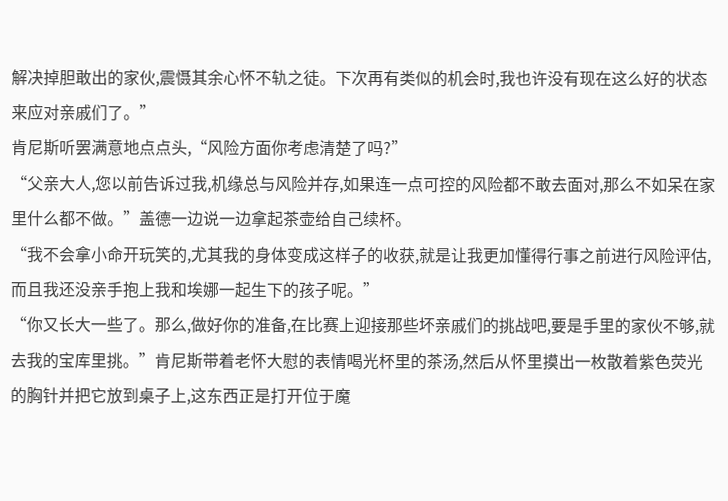解决掉胆敢出的家伙,震慑其余心怀不轨之徒。下次再有类似的机会时,我也许没有现在这么好的状态来应对亲戚们了。”
肯尼斯听罢满意地点点头,“风险方面你考虑清楚了吗?”
“父亲大人,您以前告诉过我,机缘总与风险并存,如果连一点可控的风险都不敢去面对,那么不如呆在家里什么都不做。”盖德一边说一边拿起茶壶给自己续杯。
“我不会拿小命开玩笑的,尤其我的身体变成这样子的收获,就是让我更加懂得行事之前进行风险评估,而且我还没亲手抱上我和埃娜一起生下的孩子呢。”
“你又长大一些了。那么,做好你的准备,在比赛上迎接那些坏亲戚们的挑战吧,要是手里的家伙不够,就去我的宝库里挑。”肯尼斯带着老怀大慰的表情喝光杯里的茶汤,然后从怀里摸出一枚散着紫色荧光的胸针并把它放到桌子上,这东西正是打开位于魔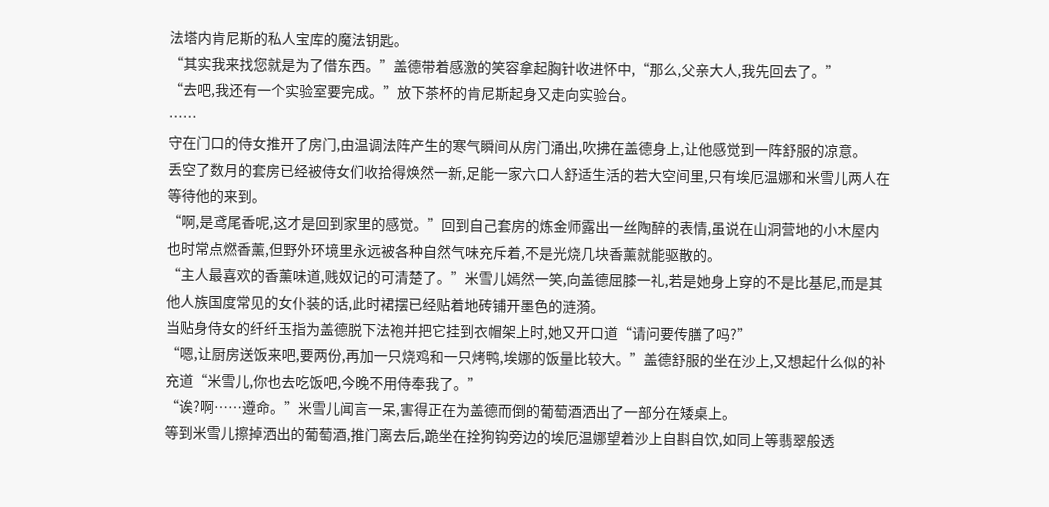法塔内肯尼斯的私人宝库的魔法钥匙。
“其实我来找您就是为了借东西。”盖德带着感激的笑容拿起胸针收进怀中,“那么,父亲大人,我先回去了。”
“去吧,我还有一个实验室要完成。”放下茶杯的肯尼斯起身又走向实验台。
……
守在门口的侍女推开了房门,由温调法阵产生的寒气瞬间从房门涌出,吹拂在盖德身上,让他感觉到一阵舒服的凉意。
丢空了数月的套房已经被侍女们收拾得焕然一新,足能一家六口人舒适生活的若大空间里,只有埃厄温娜和米雪儿两人在等待他的来到。
“啊,是鸢尾香呢,这才是回到家里的感觉。”回到自己套房的炼金师露出一丝陶醉的表情,虽说在山洞营地的小木屋内也时常点燃香薰,但野外环境里永远被各种自然气味充斥着,不是光烧几块香薰就能驱散的。
“主人最喜欢的香薰味道,贱奴记的可清楚了。”米雪儿嫣然一笑,向盖德屈膝一礼,若是她身上穿的不是比基尼,而是其他人族国度常见的女仆装的话,此时裙摆已经贴着地砖铺开墨色的涟漪。
当贴身侍女的纤纤玉指为盖德脱下法袍并把它挂到衣帽架上时,她又开口道“请问要传膳了吗?”
“嗯,让厨房送饭来吧,要两份,再加一只烧鸡和一只烤鸭,埃娜的饭量比较大。”盖德舒服的坐在沙上,又想起什么似的补充道“米雪儿,你也去吃饭吧,今晚不用侍奉我了。”
“诶?啊……遵命。”米雪儿闻言一呆,害得正在为盖德而倒的葡萄酒洒出了一部分在矮桌上。
等到米雪儿擦掉洒出的葡萄酒,推门离去后,跪坐在拴狗钩旁边的埃厄温娜望着沙上自斟自饮,如同上等翡翠般透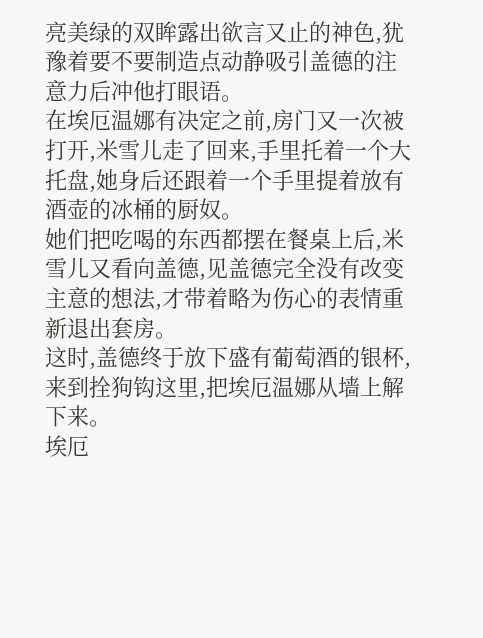亮美绿的双眸露出欲言又止的神色,犹豫着要不要制造点动静吸引盖德的注意力后冲他打眼语。
在埃厄温娜有决定之前,房门又一次被打开,米雪儿走了回来,手里托着一个大托盘,她身后还跟着一个手里提着放有酒壶的冰桶的厨奴。
她们把吃喝的东西都摆在餐桌上后,米雪儿又看向盖德,见盖德完全没有改变主意的想法,才带着略为伤心的表情重新退出套房。
这时,盖德终于放下盛有葡萄酒的银杯,来到拴狗钩这里,把埃厄温娜从墙上解下来。
埃厄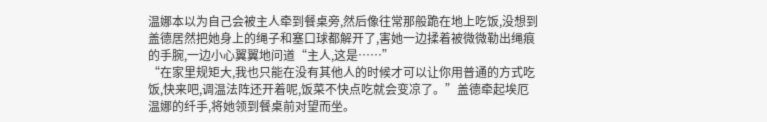温娜本以为自己会被主人牵到餐桌旁,然后像往常那般跪在地上吃饭,没想到盖德居然把她身上的绳子和塞口球都解开了,害她一边揉着被微微勒出绳痕的手腕,一边小心翼翼地问道“主人,这是……”
“在家里规矩大,我也只能在没有其他人的时候才可以让你用普通的方式吃饭,快来吧,调温法阵还开着呢,饭菜不快点吃就会变凉了。”盖德牵起埃厄温娜的纤手,将她领到餐桌前对望而坐。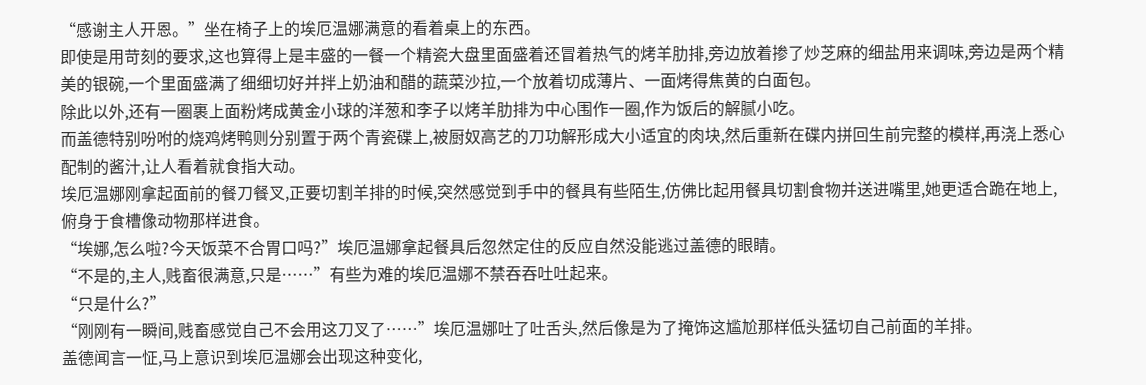“感谢主人开恩。”坐在椅子上的埃厄温娜满意的看着桌上的东西。
即使是用苛刻的要求,这也算得上是丰盛的一餐一个精瓷大盘里面盛着还冒着热气的烤羊肋排,旁边放着掺了炒芝麻的细盐用来调味,旁边是两个精美的银碗,一个里面盛满了细细切好并拌上奶油和醋的蔬菜沙拉,一个放着切成薄片、一面烤得焦黄的白面包。
除此以外,还有一圈裹上面粉烤成黄金小球的洋葱和李子以烤羊肋排为中心围作一圈,作为饭后的解腻小吃。
而盖德特别吩咐的烧鸡烤鸭则分别置于两个青瓷碟上,被厨奴高艺的刀功解形成大小适宜的肉块,然后重新在碟内拼回生前完整的模样,再浇上悉心配制的酱汁,让人看着就食指大动。
埃厄温娜刚拿起面前的餐刀餐叉,正要切割羊排的时候,突然感觉到手中的餐具有些陌生,仿佛比起用餐具切割食物并送进嘴里,她更适合跪在地上,俯身于食槽像动物那样进食。
“埃娜,怎么啦?今天饭菜不合胃口吗?”埃厄温娜拿起餐具后忽然定住的反应自然没能逃过盖德的眼睛。
“不是的,主人,贱畜很满意,只是……”有些为难的埃厄温娜不禁吞吞吐吐起来。
“只是什么?”
“刚刚有一瞬间,贱畜感觉自己不会用这刀叉了……”埃厄温娜吐了吐舌头,然后像是为了掩饰这尴尬那样低头猛切自己前面的羊排。
盖德闻言一怔,马上意识到埃厄温娜会出现这种变化,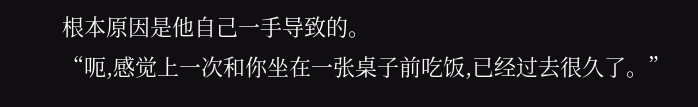根本原因是他自己一手导致的。
“呃,感觉上一次和你坐在一张桌子前吃饭,已经过去很久了。”